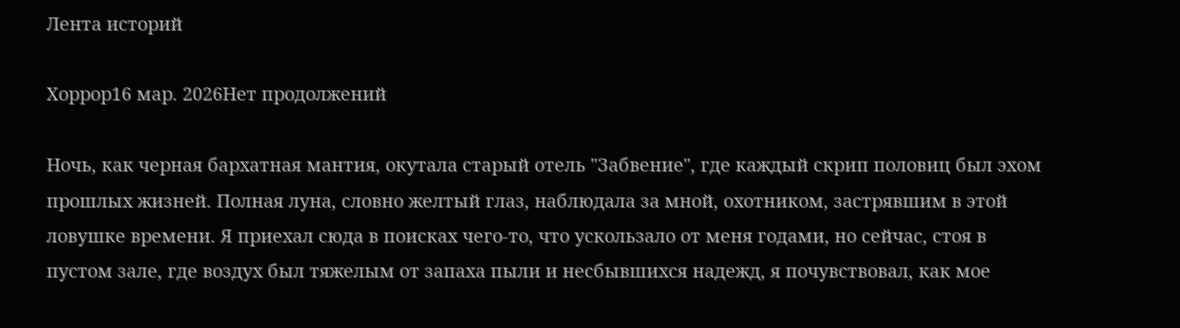Лента историй

Хоррор16 мар. 2026Нет продолжений

Ночь, как черная бархатная мантия, окутала старый отель "Забвение", где каждый скрип половиц был эхом прошлых жизней. Полная луна, словно желтый глаз, наблюдала за мной, охотником, застрявшим в этой ловушке времени. Я приехал сюда в поисках чего-то, что ускользало от меня годами, но сейчас, стоя в пустом зале, где воздух был тяжелым от запаха пыли и несбывшихся надежд, я почувствовал, как мое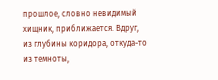прошлое, словно невидимый хищник, приближается. Вдруг, из глубины коридора, откуда-то из темноты,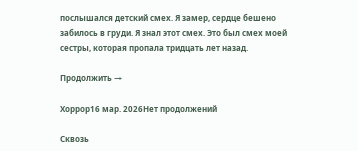послышался детский смех. Я замер, сердце бешено забилось в груди. Я знал этот смех. Это был смех моей сестры, которая пропала тридцать лет назад.

Продолжить →

Хоррор16 мар. 2026Нет продолжений

Сквозь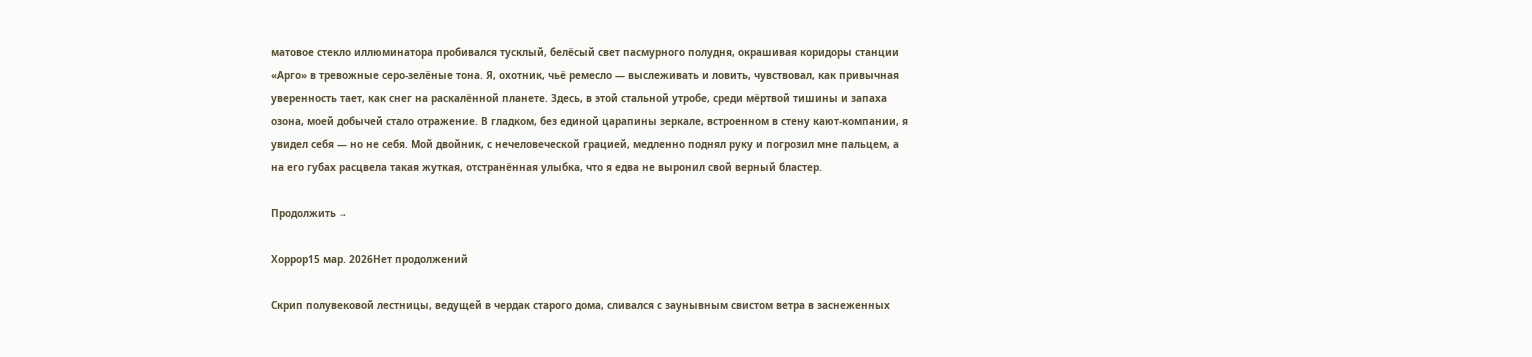матовое стекло иллюминатора пробивался тусклый, белёсый свет пасмурного полудня, окрашивая коридоры станции «Арго» в тревожные серо-зелёные тона. Я, охотник, чьё ремесло — выслеживать и ловить, чувствовал, как привычная уверенность тает, как снег на раскалённой планете. Здесь, в этой стальной утробе, среди мёртвой тишины и запаха озона, моей добычей стало отражение. В гладком, без единой царапины зеркале, встроенном в стену кают-компании, я увидел себя — но не себя. Мой двойник, с нечеловеческой грацией, медленно поднял руку и погрозил мне пальцем, а на его губах расцвела такая жуткая, отстранённая улыбка, что я едва не выронил свой верный бластер.

Продолжить →

Хоррор15 мар. 2026Нет продолжений

Скрип полувековой лестницы, ведущей в чердак старого дома, сливался с заунывным свистом ветра в заснеженных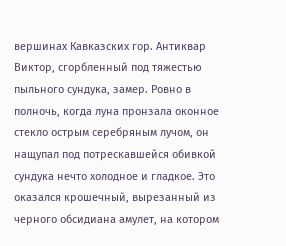вершинах Кавказских гор. Антиквар Виктор, сгорбленный под тяжестью пыльного сундука, замер. Ровно в полночь, когда луна пронзала оконное стекло острым серебряным лучом, он нащупал под потрескавшейся обивкой сундука нечто холодное и гладкое. Это оказался крошечный, вырезанный из черного обсидиана амулет, на котором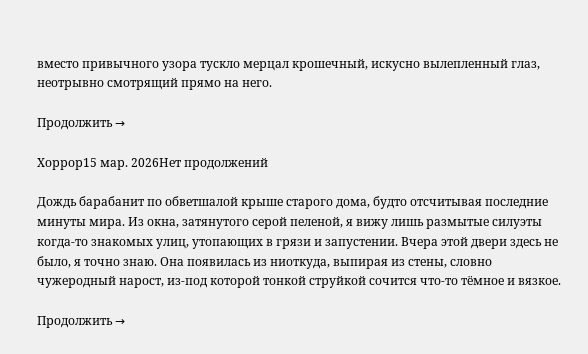вместо привычного узора тускло мерцал крошечный, искусно вылепленный глаз, неотрывно смотрящий прямо на него.

Продолжить →

Хоррор15 мар. 2026Нет продолжений

Дождь барабанит по обветшалой крыше старого дома, будто отсчитывая последние минуты мира. Из окна, затянутого серой пеленой, я вижу лишь размытые силуэты когда-то знакомых улиц, утопающих в грязи и запустении. Вчера этой двери здесь не было, я точно знаю. Она появилась из ниоткуда, выпирая из стены, словно чужеродный нарост, из-под которой тонкой струйкой сочится что-то тёмное и вязкое.

Продолжить →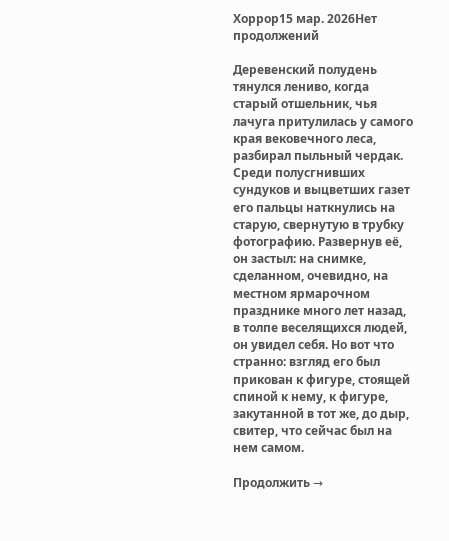Хоррор15 мар. 2026Нет продолжений

Деревенский полудень тянулся лениво, когда старый отшельник, чья лачуга притулилась у самого края вековечного леса, разбирал пыльный чердак. Среди полусгнивших сундуков и выцветших газет его пальцы наткнулись на старую, свернутую в трубку фотографию. Развернув её, он застыл: на снимке, сделанном, очевидно, на местном ярмарочном празднике много лет назад, в толпе веселящихся людей, он увидел себя. Но вот что странно: взгляд его был прикован к фигуре, стоящей спиной к нему, к фигуре, закутанной в тот же, до дыр, свитер, что сейчас был на нем самом.

Продолжить →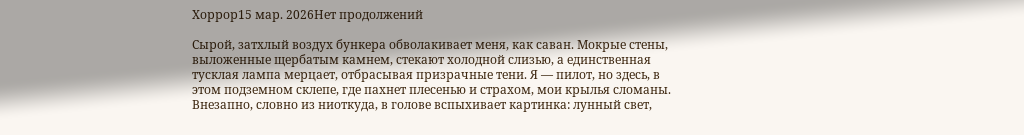Хоррор15 мар. 2026Нет продолжений

Сырой, затхлый воздух бункера обволакивает меня, как саван. Мокрые стены, выложенные щербатым камнем, стекают холодной слизью, а единственная тусклая лампа мерцает, отбрасывая призрачные тени. Я — пилот, но здесь, в этом подземном склепе, где пахнет плесенью и страхом, мои крылья сломаны. Внезапно, словно из ниоткуда, в голове вспыхивает картинка: лунный свет,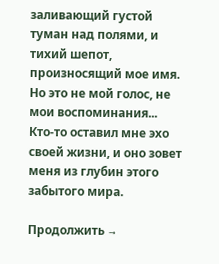заливающий густой туман над полями, и тихий шепот, произносящий мое имя. Но это не мой голос, не мои воспоминания... Кто-то оставил мне эхо своей жизни, и оно зовет меня из глубин этого забытого мира.

Продолжить →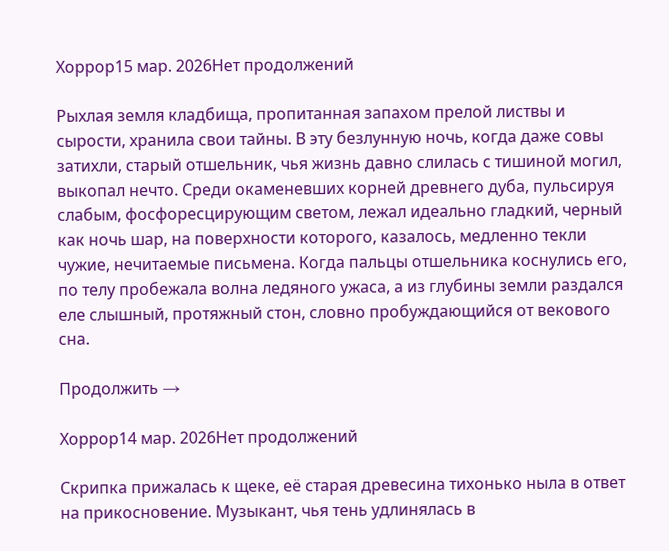Хоррор15 мар. 2026Нет продолжений

Рыхлая земля кладбища, пропитанная запахом прелой листвы и сырости, хранила свои тайны. В эту безлунную ночь, когда даже совы затихли, старый отшельник, чья жизнь давно слилась с тишиной могил, выкопал нечто. Среди окаменевших корней древнего дуба, пульсируя слабым, фосфоресцирующим светом, лежал идеально гладкий, черный как ночь шар, на поверхности которого, казалось, медленно текли чужие, нечитаемые письмена. Когда пальцы отшельника коснулись его, по телу пробежала волна ледяного ужаса, а из глубины земли раздался еле слышный, протяжный стон, словно пробуждающийся от векового сна.

Продолжить →

Хоррор14 мар. 2026Нет продолжений

Скрипка прижалась к щеке, её старая древесина тихонько ныла в ответ на прикосновение. Музыкант, чья тень удлинялась в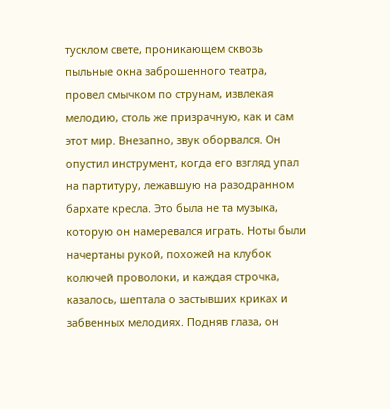тусклом свете, проникающем сквозь пыльные окна заброшенного театра, провел смычком по струнам, извлекая мелодию, столь же призрачную, как и сам этот мир. Внезапно, звук оборвался. Он опустил инструмент, когда его взгляд упал на партитуру, лежавшую на разодранном бархате кресла. Это была не та музыка, которую он намеревался играть. Ноты были начертаны рукой, похожей на клубок колючей проволоки, и каждая строчка, казалось, шептала о застывших криках и забвенных мелодиях. Подняв глаза, он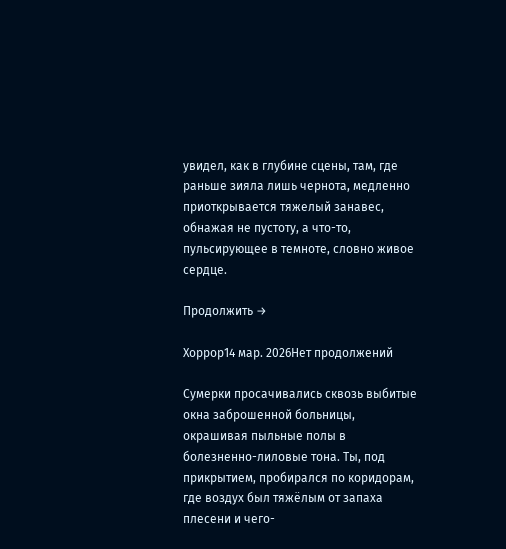увидел, как в глубине сцены, там, где раньше зияла лишь чернота, медленно приоткрывается тяжелый занавес, обнажая не пустоту, а что-то, пульсирующее в темноте, словно живое сердце.

Продолжить →

Хоррор14 мар. 2026Нет продолжений

Сумерки просачивались сквозь выбитые окна заброшенной больницы, окрашивая пыльные полы в болезненно-лиловые тона. Ты, под прикрытием, пробирался по коридорам, где воздух был тяжёлым от запаха плесени и чего-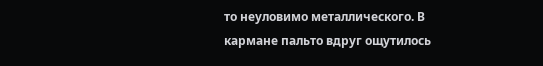то неуловимо металлического. В кармане пальто вдруг ощутилось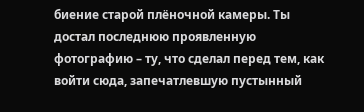биение старой плёночной камеры. Ты достал последнюю проявленную фотографию – ту, что сделал перед тем, как войти сюда, запечатлевшую пустынный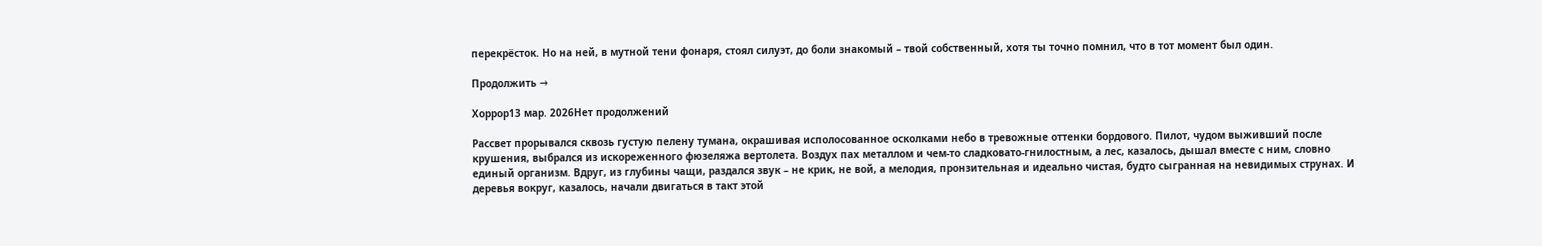перекрёсток. Но на ней, в мутной тени фонаря, стоял силуэт, до боли знакомый – твой собственный, хотя ты точно помнил, что в тот момент был один.

Продолжить →

Хоррор13 мар. 2026Нет продолжений

Рассвет прорывался сквозь густую пелену тумана, окрашивая исполосованное осколками небо в тревожные оттенки бордового. Пилот, чудом выживший после крушения, выбрался из искореженного фюзеляжа вертолета. Воздух пах металлом и чем-то сладковато-гнилостным, а лес, казалось, дышал вместе с ним, словно единый организм. Вдруг, из глубины чащи, раздался звук – не крик, не вой, а мелодия, пронзительная и идеально чистая, будто сыгранная на невидимых струнах. И деревья вокруг, казалось, начали двигаться в такт этой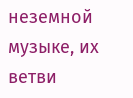неземной музыке, их ветви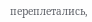переплетались,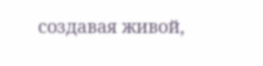создавая живой,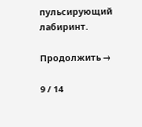пульсирующий лабиринт.

Продолжить →

9 / 14